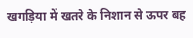खगड़िया में खतरे के निशान से ऊपर बह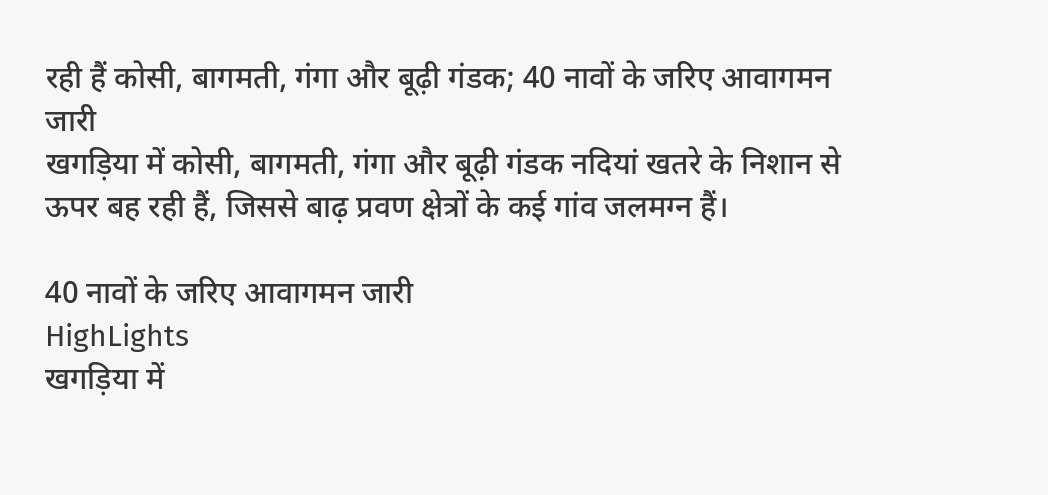रही हैं कोसी, बागमती, गंगा और बूढ़ी गंडक; 40 नावों के जरिए आवागमन जारी
खगड़िया में कोसी, बागमती, गंगा और बूढ़ी गंडक नदियां खतरे के निशान से ऊपर बह रही हैं, जिससे बाढ़ प्रवण क्षेत्रों के कई गांव जलमग्न हैं।

40 नावों के जरिए आवागमन जारी
HighLights
खगड़िया में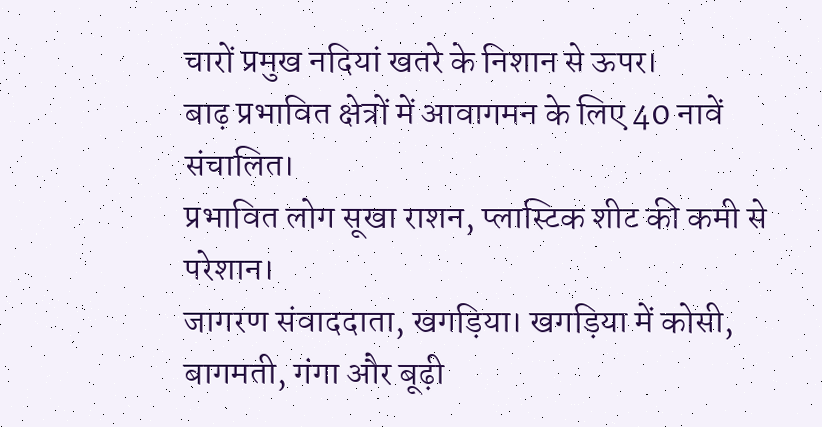चारों प्रमुख नदियां खतरे के निशान से ऊपर।
बाढ़ प्रभावित क्षेत्रों में आवागमन के लिए 40 नावें संचालित।
प्रभावित लोग सूखा राशन, प्लास्टिक शीट की कमी से परेशान।
जागरण संवाददाता, खगड़िया। खगड़िया में कोसी, बागमती, गंगा और बूढ़ी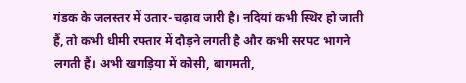गंडक के जलस्तर में उतार-चढ़ाव जारी है। नदियां कभी स्थिर हो जाती हैं, तो कभी धीमी रफ्तार में दौड़ने लगती है और कभी सरपट भागने लगती हैं। अभी खगड़िया में कोसी, बागमती,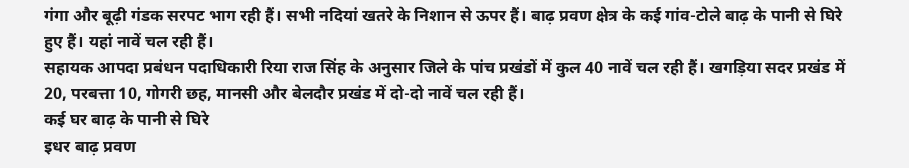गंगा और बूढ़ी गंडक सरपट भाग रही हैं। सभी नदियां खतरे के निशान से ऊपर हैं। बाढ़ प्रवण क्षेत्र के कई गांव-टोले बाढ़ के पानी से घिरे हुए हैं। यहां नावें चल रही हैं।
सहायक आपदा प्रबंधन पदाधिकारी रिया राज सिंह के अनुसार जिले के पांच प्रखंडों में कुल 40 नावें चल रही हैं। खगड़िया सदर प्रखंड में 20, परबत्ता 10, गोगरी छह, मानसी और बेलदौर प्रखंड में दो-दो नावें चल रही हैं।
कई घर बाढ़ के पानी से घिरे
इधर बाढ़ प्रवण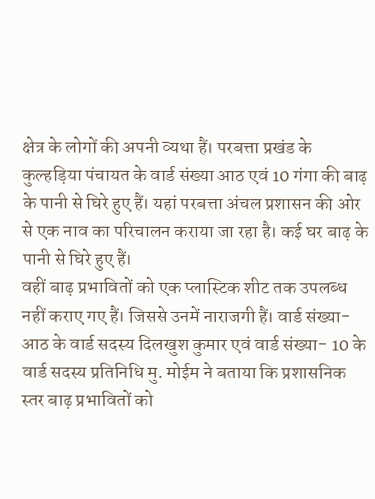क्षेत्र के लोगों की अपनी व्यथा हैं। परबत्ता प्रखंड के कुल्हड़िया पंचायत के वार्ड संख्या आठ एवं 10 गंगा की बाढ़ के पानी से घिरे हुए हैं। यहां परबत्ता अंचल प्रशासन की ओर से एक नाव का परिचालन कराया जा रहा है। कई घर बाढ़ के पानी से घिरे हुए हैं।
वहीं बाढ़ प्रभावितों को एक प्लास्टिक शीट तक उपलब्ध नहीं कराए गए हैं। जिससे उनमें नाराजगी हैं। वार्ड संख्या- आठ के वार्ड सदस्य दिलखुश कुमार एवं वार्ड संख्या- 10 के वार्ड सदस्य प्रतिनिधि मु. मोईम ने बताया कि प्रशासनिक स्तर बाढ़ प्रभावितों को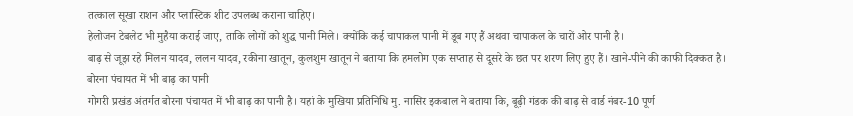तत्काल सूखा राशन और प्लास्टिक शीट उपलब्ध कराना चाहिए।
हेलोजन टेबलेट भी मुहैया कराई जाए, ताकि लोगों को शुद्ध पानी मिले। क्योंकि कई चापाकल पानी में डूब गए हैं अथवा चापाकल के चारों ओर पानी है।
बाढ़ से जूझ रहे मिलन यादव, ललन यादव, रकीना खातून, कुलशुम खातून ने बताया कि हमलोग एक सप्ताह से दूसरे के छत पर शरण लिए हुए हैं। खाने-पीने की काफी दिक्कत है।
बोरना पंचायत में भी बाढ़ का पानी
गोगरी प्रखंड अंतर्गत बोरना पंचायत में भी बाढ़ का पानी है। यहां के मुखिया प्रतिनिधि मु. नासिर इकबाल ने बताया कि, बूढ़ी गंडक की बाढ़ से वार्ड नंबर-10 पूर्ण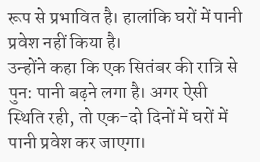रूप से प्रभावित है। हालांकि घरों में पानी प्रवेश नहीं किया है।
उन्होंने कहा कि एक सितंबर की रात्रि से पुन: पानी बढ़ने लगा है। अगर ऐसी स्थिति रही, तो एक-दो दिनों में घरों में पानी प्रवेश कर जाएगा।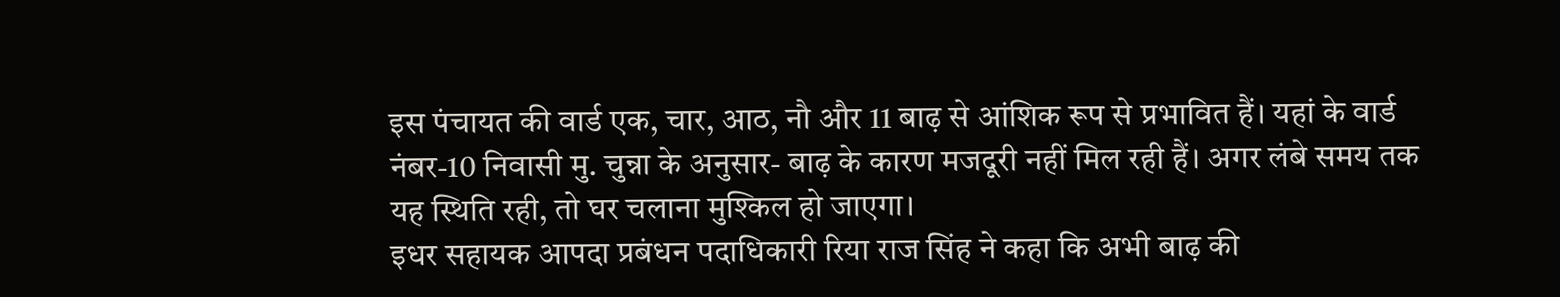इस पंचायत की वार्ड एक, चार, आठ, नौ और 11 बाढ़ से आंशिक रूप से प्रभावित हैं। यहां के वार्ड नंबर-10 निवासी मु. चुन्ना के अनुसार- बाढ़ के कारण मजदूरी नहीं मिल रही हैं। अगर लंबे समय तक यह स्थिति रही, तो घर चलाना मुश्किल हो जाएगा।
इधर सहायक आपदा प्रबंधन पदाधिकारी रिया राज सिंह ने कहा कि अभी बाढ़ की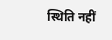स्थिति नहीं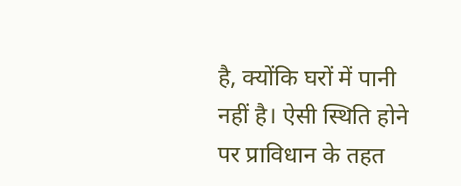है, क्योंकि घरों में पानी नहीं है। ऐसी स्थिति होने पर प्राविधान के तहत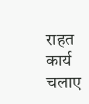राहत कार्य चलाए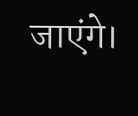जाएंगे।